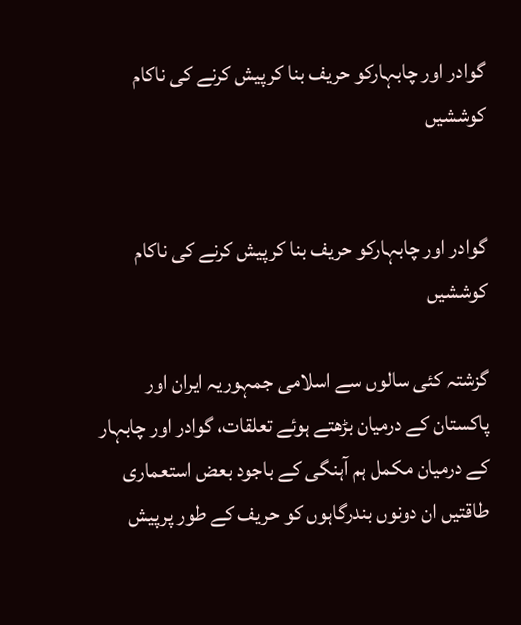گوادر اور چابہارکو حریف بنا کرپیش کرنے کی ناکام کوششیں


گوادر اور چابہارکو حریف بنا کرپیش کرنے کی ناکام کوششیں

گزشتہ کئی سالوں سے اسلامی جمہوریہ ایران اور پاکستان کے درمیان بڑھتے ہوئے تعلقات، گوادر اور چابہار کے درمیان مکمل ہم آہنگی کے باجود بعض استعماری طاقتیں ان دونوں بندرگاہوں کو حریف کے طور پرپیش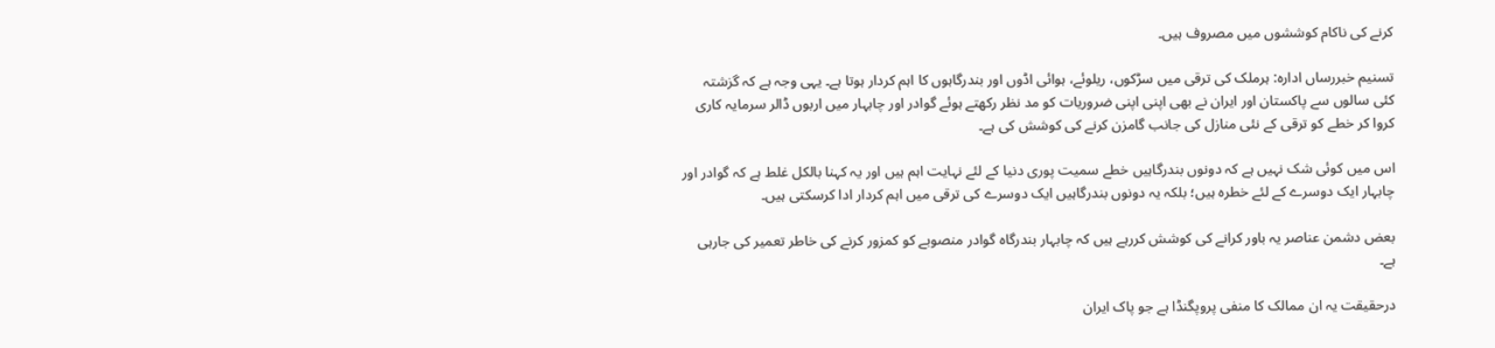کرنے کی ناکام کوششوں میں مصروف ہیں۔

تسنیم خبررساں ادارہ: ہرملک کی ترقی میں سڑکوں، ریلوئے، ہوائی اڈوں اور بندرگاہوں کا اہم کردار ہوتا ہے۔ یہی وجہ ہے کہ گزشتہ کئی سالوں سے پاکستان اور ایران نے بھی اپنی اپنی ضروریات کو مد نظر رکھتے ہوئے گوادر اور چابہار میں اربوں ڈالر سرمایہ کاری کروا کر خطے کو ترقی کے نئی منازل کی جانب گامزن کرنے کی کوشش کی ہے۔

اس میں کوئی شک نہیں ہے کہ دونوں بندرگاہیں خطے سمیت پوری دنیا کے لئے نہایت اہم ہیں اور یہ کہنا بالکل غلط ہے کہ گوادر اور چابہار ایک دوسرے کے لئے خطرہ ہیں؛ بلکہ یہ دونوں بندرگاہیں ایک دوسرے کی ترقی میں اہم کردار ادا کرسکتی ہیں۔

بعض دشمن عناصر یہ باور کرانے کی کوشش کررہے ہیں کہ چابہار بندرگاہ گوادر منصوبے کو کمزور کرنے کی خاطر تعمیر کی جارہی ہے۔

درحقیقت یہ ان ممالک کا منفی پروپگنڈا ہے جو پاک ایران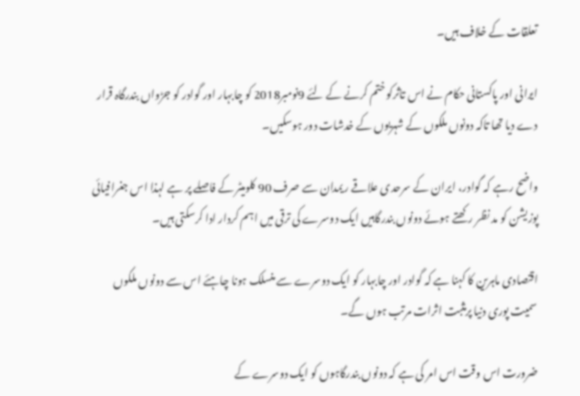تعلقات کے خلاف ہیں۔

ایرانی اور پاکستانی حکام نے اس تاثرکو ختم کرنے کے لئے 9نومبر2018 کو چابہار اور گوادر کو جڑواں بندرگاہ قرار دے دیا تھا تاکہ دونوں ملکوں کے شہریوں کے خدشات دور ہوسکیں۔

واضح رہے کہ گوادر، ایران کے سرحدی علاقے ریمدان سے صرف 90 کلومیٹر کے فاصلے پر ہے لہذا اس جغرافیائی پوزیشن کو مد نظر رکھتے ہوئے دونوں بندرگاہیں ایک دوسرے کی ترقی میں اہم کردار ادا کرسکتی ہیں۔

اقتصادی ماہرین کا کہنا ہے کہ گوادر اور چابہار کو ایک دوسرے سے منسلک ہونا چاہئے اس سے دونوں ملکوں سمیت پوری دنیا پرمثبت اثرات مرتب ہوں گے۔

ضرورت اس وقت اس امر کی ہے کہ دونوں بندرگاہوں کو ایک دوسرے کے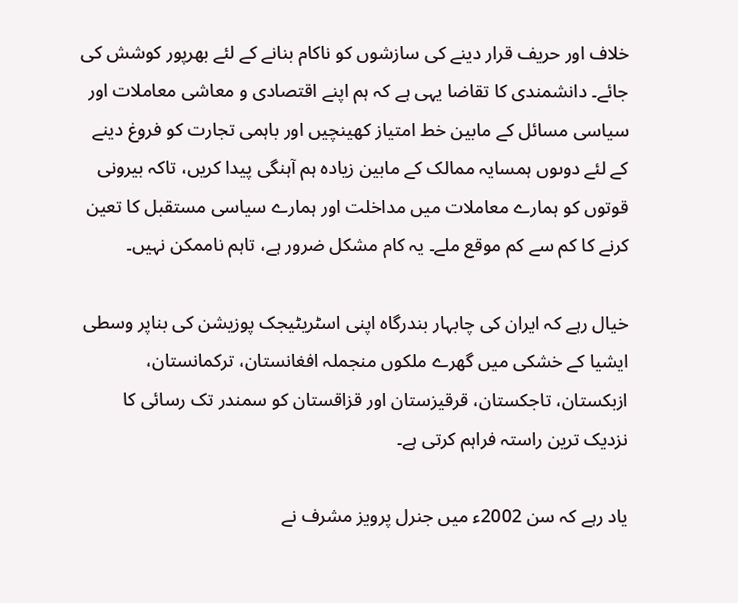خلاف اور حریف قرار دینے کی سازشوں کو ناکام بنانے کے لئے بھرپور کوشش کی جائے۔ دانشمندی کا تقاضا یہی ہے کہ ہم اپنے اقتصادی و معاشی معاملات اور سیاسی مسائل کے مابین خط امتیاز کھینچیں اور باہمی تجارت کو فروغ دینے کے لئے دوںوں ہمسایہ ممالک کے مابین زیادہ ہم آہنگی پیدا کریں، تاکہ بیرونی قوتوں کو ہمارے معاملات میں مداخلت اور ہمارے سیاسی مستقبل کا تعین کرنے کا کم سے کم موقع ملے۔ یہ کام مشکل ضرور ہے، تاہم ناممکن نہیں۔

خیال رہے کہ ایران کی چابہار بندرگاہ اپنی اسٹریٹیجک پوزیشن کی بناپر وسطی ایشیا کے خشکی میں گھرے ملکوں منجملہ افغانستان، ترکمانستان، ازبکستان، تاجکستان، قرقیزستان اور قزاقستان کو سمندر تک رسائی کا نزدیک ترین راستہ فراہم کرتی ہے۔

یاد رہے کہ سن 2002ء میں جنرل پرویز مشرف نے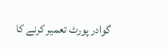گوادر پورٹ تعمیر کرنے کا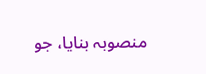منصوبہ بنایا، جو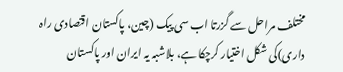مختلف مراحل سے گزرتا اب سی پیک (چین، پاکستان اقتصادی راہ داری)کی شکل اختیار کرچکا ہے، بلاشبہ یہ ایران اور پاکستان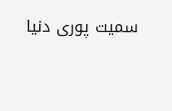سمیت پوری دنیا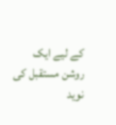کے لیے ایک روشن مستقبل کی نوید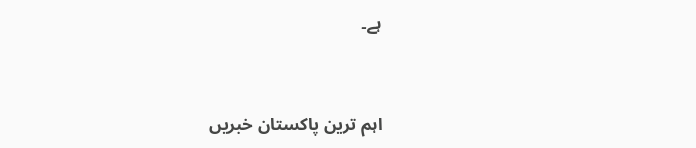ہے۔



اہم ترین پاکستان خبریں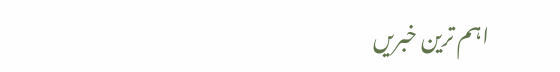اہم ترین خبریں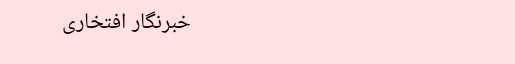خبرنگار افتخاری